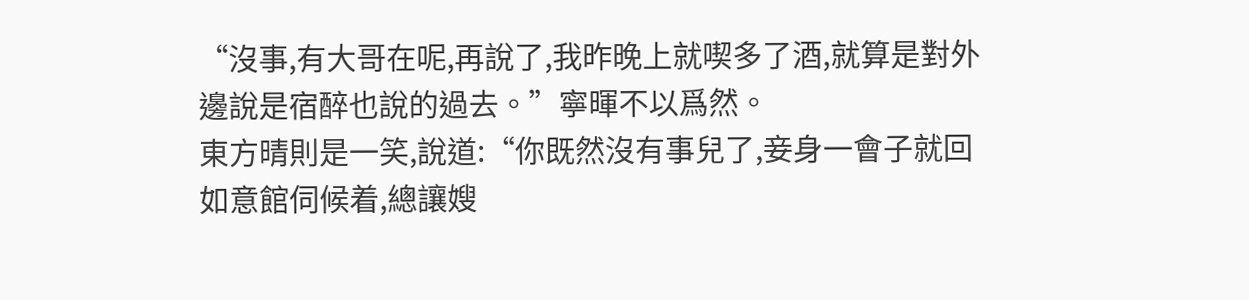“沒事,有大哥在呢,再說了,我昨晚上就喫多了酒,就算是對外邊說是宿醉也說的過去。”寧暉不以爲然。
東方晴則是一笑,說道:“你既然沒有事兒了,妾身一會子就回如意館伺候着,總讓嫂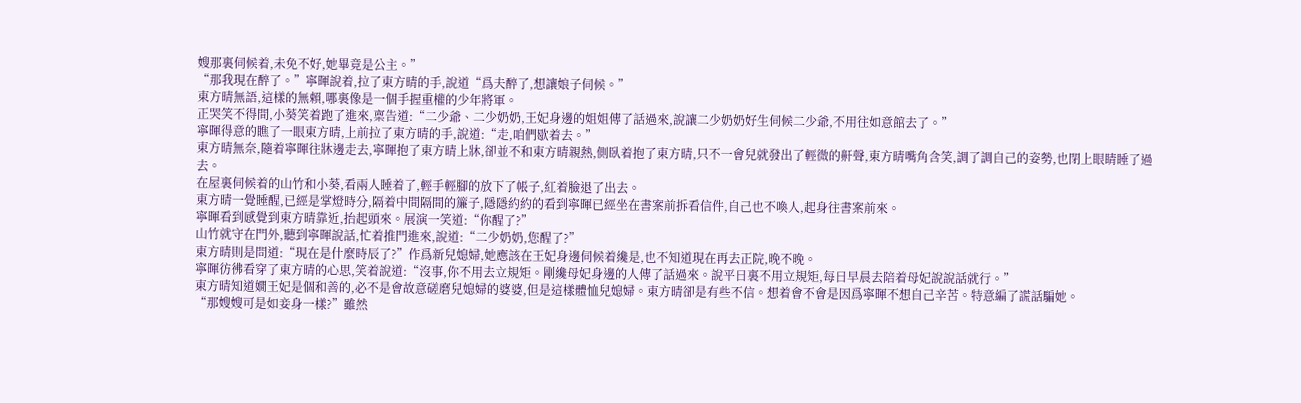嫂那裏伺候着,未免不好,她畢竟是公主。”
“那我現在醉了。”寧暉說着,拉了東方晴的手,說道“爲夫醉了,想讓娘子伺候。”
東方晴無語,這樣的無賴,哪裏像是一個手握重權的少年將軍。
正哭笑不得間,小葵笑着跑了進來,稟告道:“二少爺、二少奶奶,王妃身邊的姐姐傳了話過來,說讓二少奶奶好生伺候二少爺,不用往如意館去了。”
寧暉得意的瞧了一眼東方晴,上前拉了東方晴的手,說道:“走,咱們歇着去。”
東方晴無奈,隨着寧暉往牀邊走去,寧暉抱了東方晴上牀,卻並不和東方晴親熱,側臥着抱了東方晴,只不一會兒就發出了輕微的鼾聲,東方晴嘴角含笑,調了調自己的姿勢,也閉上眼睛睡了過去。
在屋裏伺候着的山竹和小葵,看兩人睡着了,輕手輕腳的放下了帳子,紅着臉退了出去。
東方晴一覺睡醒,已經是掌燈時分,隔着中間隔間的簾子,隱隱約約的看到寧暉已經坐在書案前拆看信件,自己也不喚人,起身往書案前來。
寧暉看到感覺到東方晴靠近,抬起頭來。展演一笑道:“你醒了?”
山竹就守在門外,聽到寧暉說話,忙着推門進來,說道:“二少奶奶,您醒了?”
東方晴則是問道:“現在是什麼時辰了?”作爲新兒媳婦,她應該在王妃身邊伺候着纔是,也不知道現在再去正院,晚不晚。
寧暉彷彿看穿了東方晴的心思,笑着說道:“沒事,你不用去立規矩。剛纔母妃身邊的人傳了話過來。說平日裏不用立規矩,每日早晨去陪着母妃說說話就行。”
東方晴知道嫺王妃是個和善的,必不是會故意磋磨兒媳婦的婆婆,但是這樣體恤兒媳婦。東方晴卻是有些不信。想着會不會是因爲寧暉不想自己辛苦。特意編了謊話騙她。
“那嫂嫂可是如妾身一樣?”雖然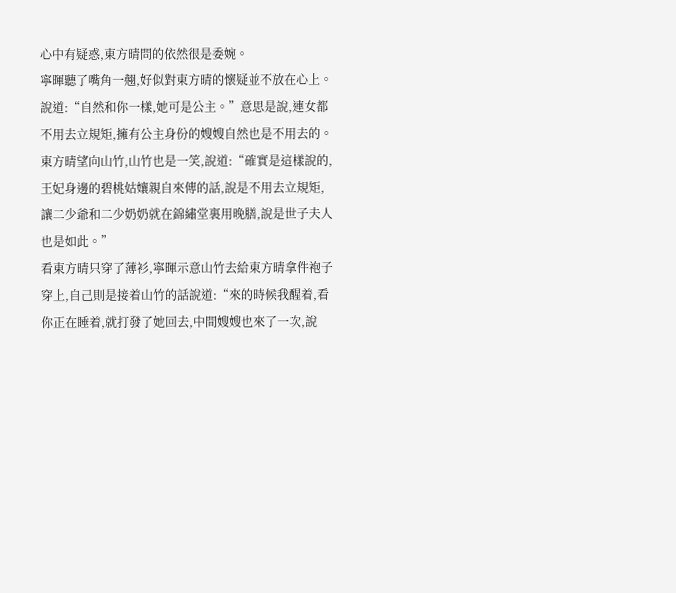心中有疑惑,東方晴問的依然很是委婉。
寧暉聽了嘴角一翹,好似對東方晴的懷疑並不放在心上。說道:“自然和你一樣,她可是公主。”意思是說,連女都不用去立規矩,擁有公主身份的嫂嫂自然也是不用去的。
東方晴望向山竹,山竹也是一笑,說道:“確實是這樣說的,王妃身邊的碧桃姑孃親自來傳的話,說是不用去立規矩,讓二少爺和二少奶奶就在錦繡堂裏用晚膳,說是世子夫人也是如此。”
看東方晴只穿了薄衫,寧暉示意山竹去給東方晴拿件袍子穿上,自己則是接着山竹的話說道:“來的時候我醒着,看你正在睡着,就打發了她回去,中間嫂嫂也來了一次,說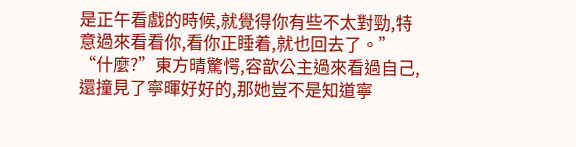是正午看戲的時候,就覺得你有些不太對勁,特意過來看看你,看你正睡着,就也回去了。”
“什麼?”東方晴驚愕,容歆公主過來看過自己,還撞見了寧暉好好的,那她豈不是知道寧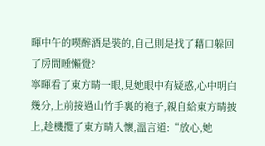暉中午的喫醉酒是裝的,自己則是找了藉口躲回了房間睡懶覺?
寧暉看了東方晴一眼,見她眼中有疑惑,心中明白幾分,上前接過山竹手裏的袍子,親自給東方晴披上,趁機攬了東方晴入懷,溫言道:“放心,她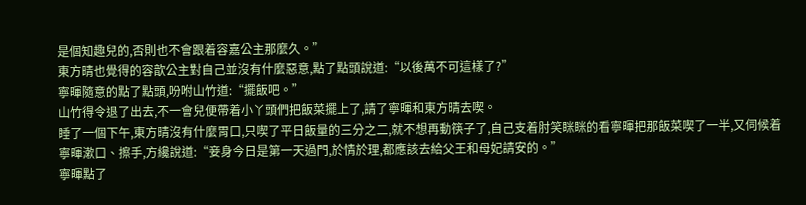是個知趣兒的,否則也不會跟着容嘉公主那麼久。”
東方晴也覺得的容歆公主對自己並沒有什麼惡意,點了點頭說道:“以後萬不可這樣了?”
寧暉隨意的點了點頭,吩咐山竹道:“擺飯吧。”
山竹得令退了出去,不一會兒便帶着小丫頭們把飯菜擺上了,請了寧暉和東方晴去喫。
睡了一個下午,東方晴沒有什麼胃口,只喫了平日飯量的三分之二,就不想再動筷子了,自己支着肘笑眯眯的看寧暉把那飯菜喫了一半,又伺候着寧暉漱口、擦手,方纔說道:“妾身今日是第一天過門,於情於理,都應該去給父王和母妃請安的。”
寧暉點了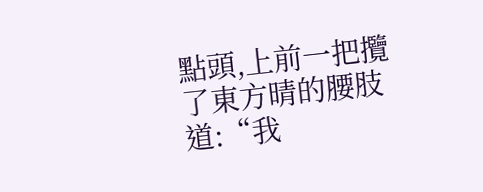點頭,上前一把攬了東方晴的腰肢道:“我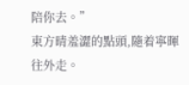陪你去。”
東方晴羞澀的點頭,隨着寧暉往外走。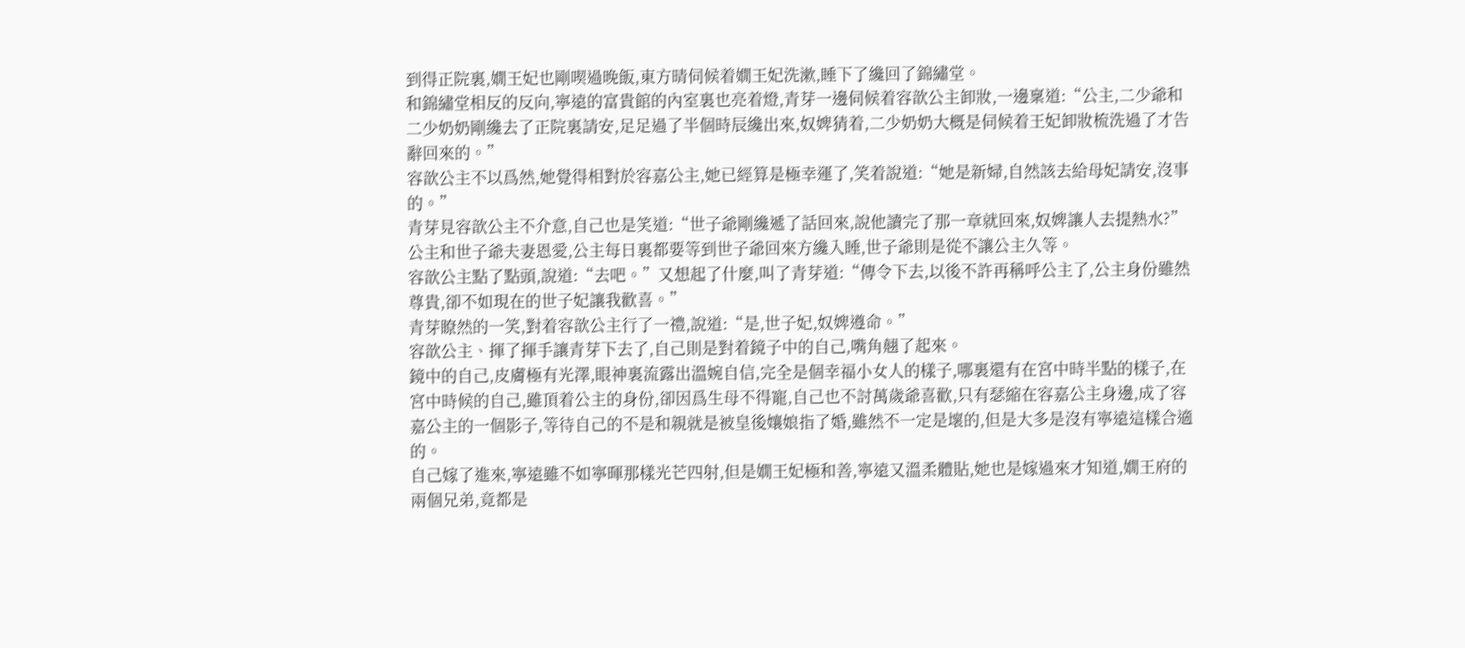到得正院裏,嫺王妃也剛喫過晚飯,東方晴伺候着嫺王妃洗漱,睡下了纔回了錦繡堂。
和錦繡堂相反的反向,寧遠的富貴館的內室裏也亮着燈,青芽一邊伺候着容歆公主卸妝,一邊稟道:“公主,二少爺和二少奶奶剛纔去了正院裏請安,足足過了半個時辰纔出來,奴婢猜着,二少奶奶大概是伺候着王妃卸妝梳洗過了才告辭回來的。”
容歆公主不以爲然,她覺得相對於容嘉公主,她已經算是極幸運了,笑着說道:“她是新婦,自然該去給母妃請安,沒事的。”
青芽見容歆公主不介意,自己也是笑道:“世子爺剛纔遞了話回來,說他讀完了那一章就回來,奴婢讓人去提熱水?”
公主和世子爺夫妻恩愛,公主每日裏都要等到世子爺回來方纔入睡,世子爺則是從不讓公主久等。
容歆公主點了點頭,說道:“去吧。”又想起了什麼,叫了青芽道:“傳令下去,以後不許再稱呼公主了,公主身份雖然尊貴,卻不如現在的世子妃讓我歡喜。”
青芽瞭然的一笑,對着容歆公主行了一禮,說道:“是,世子妃,奴婢遵命。”
容歆公主、揮了揮手讓青芽下去了,自己則是對着鏡子中的自己,嘴角翹了起來。
鏡中的自己,皮膚極有光澤,眼神裏流露出溫婉自信,完全是個幸福小女人的樣子,哪裏還有在宮中時半點的樣子,在宮中時候的自己,雖頂着公主的身份,卻因爲生母不得寵,自己也不討萬歲爺喜歡,只有瑟縮在容嘉公主身邊,成了容嘉公主的一個影子,等待自己的不是和親就是被皇後孃娘指了婚,雖然不一定是壞的,但是大多是沒有寧遠這樣合適的。
自己嫁了進來,寧遠雖不如寧暉那樣光芒四射,但是嫺王妃極和善,寧遠又溫柔體貼,她也是嫁過來才知道,嫺王府的兩個兄弟,竟都是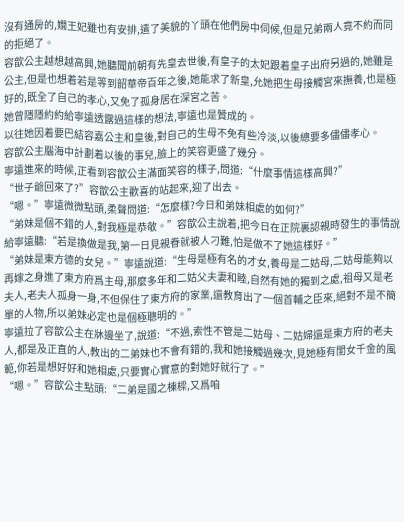沒有通房的,嫺王妃雖也有安排,遣了美貌的丫頭在他們房中伺候,但是兄弟兩人竟不約而同的拒絕了。
容歆公主越想越高興,她聽聞前朝有先皇去世後,有皇子的太妃跟着皇子出府另過的,她雖是公主,但是也想着若是等到韶華帝百年之後,她能求了新皇,允她把生母接觸宮來撫養,也是極好的,既全了自己的孝心,又免了孤身居在深宮之苦。
她曾隱隱約約給寧遠透露過這樣的想法,寧遠也是贊成的。
以往她因着要巴結容嘉公主和皇後,對自己的生母不免有些冷淡,以後總要多儘儘孝心。
容歆公主腦海中計劃着以後的事兒,臉上的笑容更盛了幾分。
寧遠進來的時候,正看到容歆公主滿面笑容的樣子,問道:“什麼事情這樣高興?”
“世子爺回來了?”容歆公主歡喜的站起來,迎了出去。
“嗯。”寧遠微微點頭,柔聲問道:“怎麼樣?今日和弟妹相處的如何?”
“弟妹是個不錯的人,對我極是恭敬。”容歆公主說着,把今日在正院裏認親時發生的事情說給寧遠聽:“若是換做是我,第一日見親眷就被人刁難,怕是做不了她這樣好。”
“弟妹是東方德的女兒。”寧遠說道:“生母是極有名的才女,養母是二姑母,二姑母能夠以再嫁之身進了東方府爲主母,那麼多年和二姑父夫妻和睦,自然有她的獨到之處,祖母又是老夫人,老夫人孤身一身,不但保住了東方府的家業,還教育出了一個首輔之臣來,絕對不是不簡單的人物,所以弟妹必定也是個極聰明的。”
寧遠拉了容歆公主在牀邊坐了,說道:“不過,索性不管是二姑母、二姑婦還是東方府的老夫人,都是及正直的人,教出的二弟妹也不會有錯的,我和她接觸過幾次,見她極有閨女千金的風範,你若是想好好和她相處,只要實心實意的對她好就行了。”
“嗯。”容歆公主點頭:“二弟是國之棟樑,又爲咱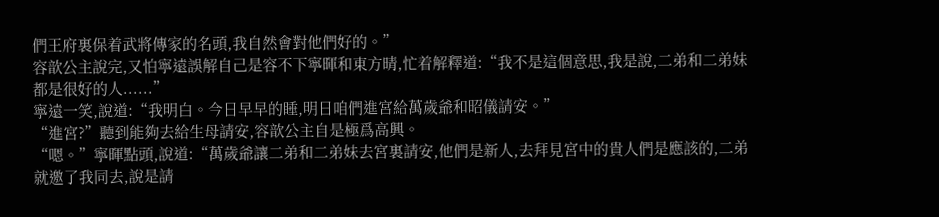們王府裏保着武將傳家的名頭,我自然會對他們好的。”
容歆公主說完,又怕寧遠誤解自己是容不下寧暉和東方晴,忙着解釋道:“我不是這個意思,我是說,二弟和二弟妹都是很好的人......”
寧遠一笑,說道:“我明白。今日早早的睡,明日咱們進宮給萬歲爺和昭儀請安。”
“進宮?”聽到能夠去給生母請安,容歆公主自是極爲高興。
“嗯。”寧暉點頭,說道:“萬歲爺讓二弟和二弟妹去宮裏請安,他們是新人,去拜見宮中的貴人們是應該的,二弟就邀了我同去,說是請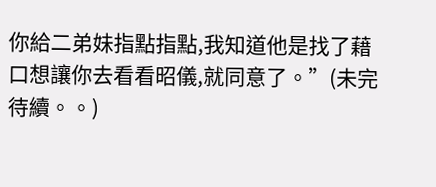你給二弟妹指點指點,我知道他是找了藉口想讓你去看看昭儀,就同意了。”(未完待續。。)